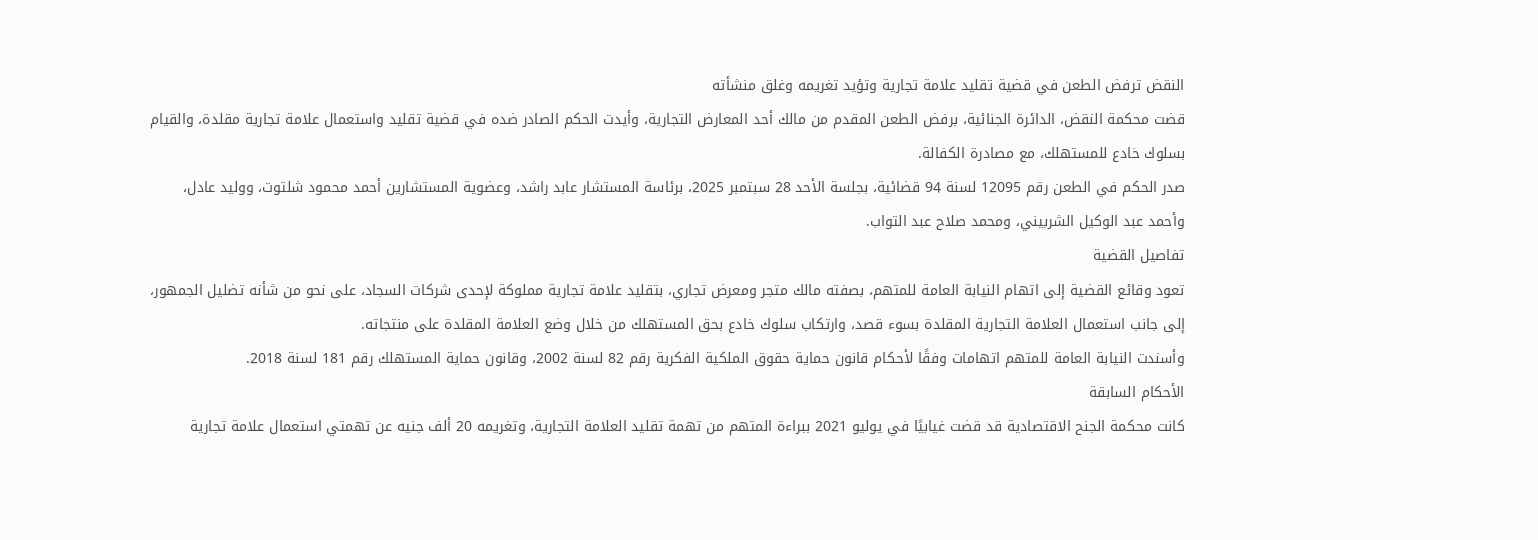النقض ترفض الطعن في قضية تقليد علامة تجارية وتؤيد تغريمه وغلق منشأته
قضت محكمة النقض، الدائرة الجنائية، برفض الطعن المقدم من مالك أحد المعارض التجارية، وأيدت الحكم الصادر ضده في قضية تقليد واستعمال علامة تجارية مقلدة، والقيام بسلوك خادع للمستهلك، مع مصادرة الكفالة.
صدر الحكم في الطعن رقم 12095 لسنة 94 قضائية، بجلسة الأحد 28 سبتمبر 2025، برئاسة المستشار عابد راشد، وعضوية المستشارين أحمد محمود شلتوت، ووليد عادل، وأحمد عبد الوكيل الشربيني، ومحمد صلاح عبد التواب.
تفاصيل القضية
تعود وقائع القضية إلى اتهام النيابة العامة للمتهم، بصفته مالك متجر ومعرض تجاري، بتقليد علامة تجارية مملوكة لإحدى شركات السجاد، على نحو من شأنه تضليل الجمهور، إلى جانب استعمال العلامة التجارية المقلدة بسوء قصد، وارتكاب سلوك خادع بحق المستهلك من خلال وضع العلامة المقلدة على منتجاته.
وأسندت النيابة العامة للمتهم اتهامات وفقًا لأحكام قانون حماية حقوق الملكية الفكرية رقم 82 لسنة 2002، وقانون حماية المستهلك رقم 181 لسنة 2018.
الأحكام السابقة
كانت محكمة الجنح الاقتصادية قد قضت غيابيًا في يوليو 2021 ببراءة المتهم من تهمة تقليد العلامة التجارية، وتغريمه 20 ألف جنيه عن تهمتي استعمال علامة تجارية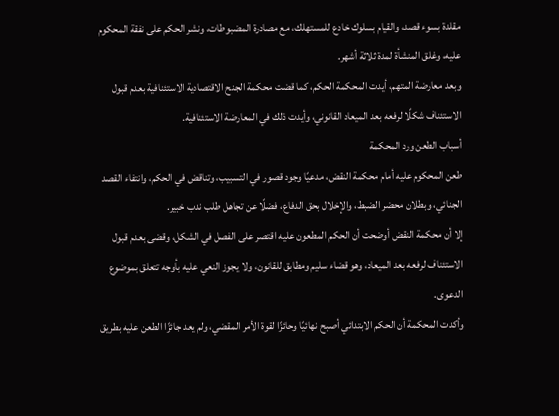مقلدة بسوء قصد، والقيام بسلوك خادع للمستهلك، مع مصادرة المضبوطات، ونشر الحكم على نفقة المحكوم عليه، وغلق المنشأة لمدة ثلاثة أشهر.
وبعد معارضة المتهم، أيدت المحكمة الحكم، كما قضت محكمة الجنح الاقتصادية الاستئنافية بعدم قبول الاستئناف شكلًا لرفعه بعد الميعاد القانوني، وأيدت ذلك في المعارضة الاستئنافية.
أسباب الطعن ورد المحكمة
طعن المحكوم عليه أمام محكمة النقض، مدعيًا وجود قصور في التسبيب، وتناقض في الحكم، وانتفاء القصد الجنائي، وبطلان محضر الضبط، والإخلال بحق الدفاع، فضلًا عن تجاهل طلب ندب خبير.
إلا أن محكمة النقض أوضحت أن الحكم المطعون عليه اقتصر على الفصل في الشكل، وقضى بعدم قبول الاستئناف لرفعه بعد الميعاد، وهو قضاء سليم ومطابق للقانون، ولا يجوز النعي عليه بأوجه تتعلق بموضوع الدعوى.
وأكدت المحكمة أن الحكم الابتدائي أصبح نهائيًا وحائزًا لقوة الأمر المقضي، ولم يعد جائزًا الطعن عليه بطريق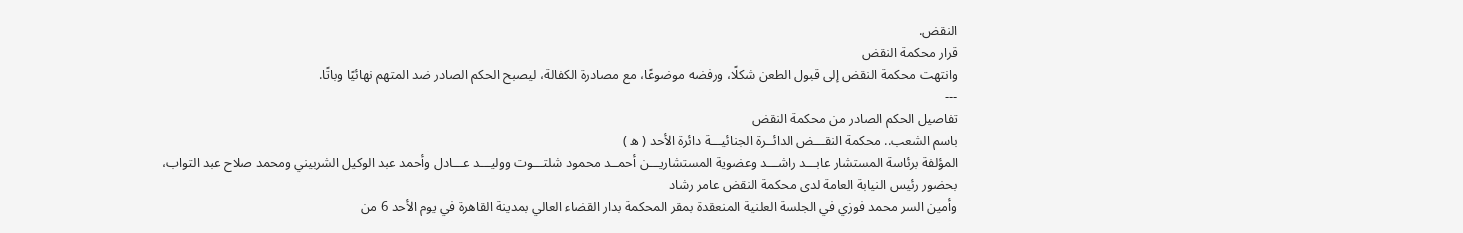النقض.
قرار محكمة النقض
وانتهت محكمة النقض إلى قبول الطعن شكلًا، ورفضه موضوعًا، مع مصادرة الكفالة، ليصبح الحكم الصادر ضد المتهم نهائيًا وباتًا.
---
تفاصيل الحكم الصادر من محكمة النقض
باسم الشعب.. محكمة النقـــض الدائــرة الجنائيـــة دائرة الأحد ( ه )
المؤلفة برئاسة المستشار عابـــد راشـــد وعضوية المستشاريـــن أحمــد محمود شلتـــوت ووليـــد عـــادل وأحمد عبد الوكيل الشربيني ومحمد صلاح عبد التواب، بحضور رئيس النيابة العامة لدى محكمة النقض عامر رشاد
وأمين السر محمد فوزي في الجلسة العلنية المنعقدة بمقر المحكمة بدار القضاء العالي بمدينة القاهرة في يوم الأحد 6 من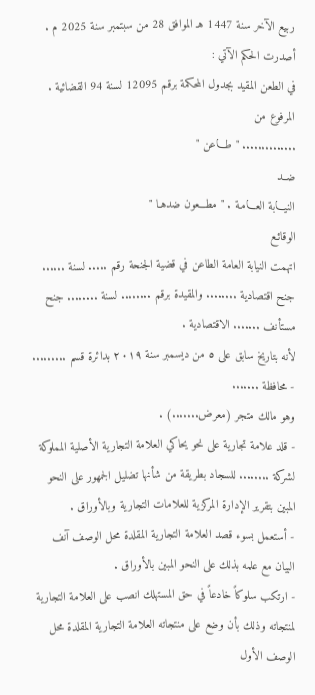ربيع الآخر سنة 1447 هـ الموافق 28 من سبتمبر سنة 2025 م .
أصدرت الحكم الآتي :
في الطعن المقيد بجدول المحكمة برقم 12095 لسنة 94 القضائية .
المرفوع من
.............. " طـــاعن "
ضــد
النيـــابة العـــامـة . " مطـــعون ضدهـا "
الوقائـع
اتهمت النيابة العامة الطاعن في قضية الجنحة رقم ..... لسنة ...... جنح اقتصادية ........ والمقيدة برقم ........ لسنة ........ جنح مستأنف ....... الاقتصادية .
لأنه بتاريخ سابق على ٥ من ديسمبر سنة ۲۰۱۹ بدائرة قسم ......... - محافظة .......
وهو مالك متجر (معرض.......) .
- قلد علامة تجارية على نحو يحاكي العلامة التجارية الأصلية المملوكة لشركة ........ للسجاد بطريقة من شأنها تضليل الجمهور على النحو المبين بتقرير الإدارة المركزية للعلامات التجارية وبالأوراق .
- أستعمل بسوء قصد العلامة التجارية المقلدة محل الوصف آنف البيان مع علمه بذلك على النحو المبين بالأوراق .
- ارتكب سلوكاً خادعاً في حق المستهلك انصب على العلامة التجارية لمنتجاته وذلك بأن وضع على منتجاته العلامة التجارية المقلدة محل الوصف الأول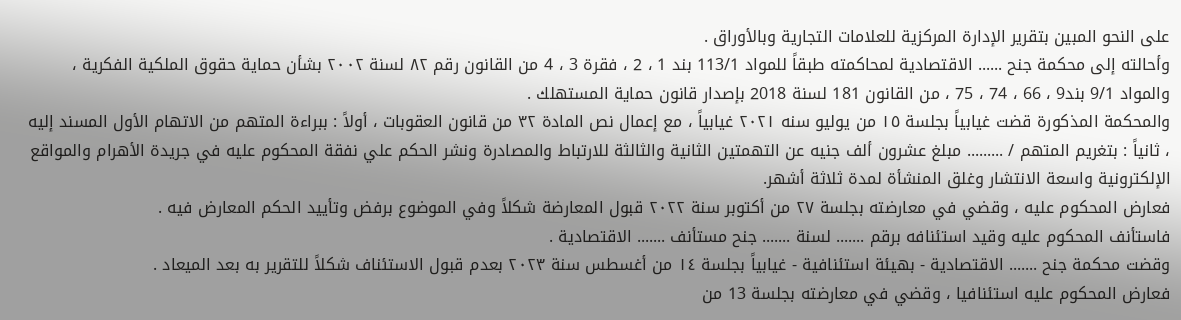على النحو المبين بتقرير الإدارة المركزية للعلامات التجارية وبالأوراق .
وأحالته إلى محكمة جنح ...... الاقتصادية لمحاكمته طبقاً للمواد 113/1 بند 1 ، 2 ، فقرة 3 ، 4 من القانون رقم ٨٢ لسنة ۲۰۰۲ بشأن حماية حقوق الملكية الفكرية ، والمواد 9/1 بند9 ، 66 ، 74 ، 75 ، من القانون 181 لسنة 2018 بإصدار قانون حماية المستهلك .
والمحكمة المذكورة قضت غيابياً بجلسة ١٥ من يوليو سنه ۲۰۲۱ غيابياً ، مع إعمال نص المادة ٣٢ من قانون العقوبات ، أولاً : ببراءة المتهم من الاتهام الأول المسند إليه ، ثانياً : بتغريم المتهم / ......... مبلغ عشرون ألف جنيه عن التهمتين الثانية والثالثة للارتباط والمصادرة ونشر الحكم علي نفقة المحكوم عليه في جريدة الأهرام والمواقع الإلكترونية واسعة الانتشار وغلق المنشأة لمدة ثلاثة أشهر.
فعارض المحكوم عليه ، وقضي في معارضته بجلسة ٢٧ من أكتوبر سنة ٢٠٢٢ قبول المعارضة شكلاً وفي الموضوع برفض وتأييد الحكم المعارض فيه .
فاستأنف المحكوم عليه وقيد استئنافه برقم ....... لسنة ....... جنح مستأنف ....... الاقتصادية .
وقضت محكمة جنح ....... الاقتصادية - بهيئة استئنافية - غيابياً بجلسة ١٤ من أغسطس سنة ۲۰۲۳ بعدم قبول الاستئناف شكلاً للتقرير به بعد الميعاد .
فعارض المحكوم عليه استئنافيا ، وقضي في معارضته بجلسة 13 من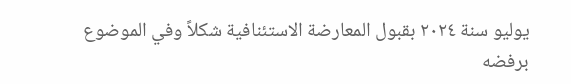يوليو سنة ٢٠٢٤ بقبول المعارضة الاستئنافية شكلاً وفي الموضوع برفضه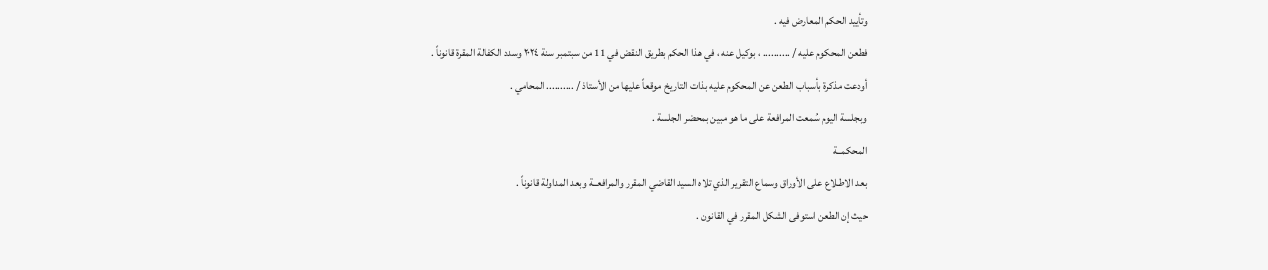وتأييد الحكم المعارض فيه .
فطعن المحكوم عليه / .......... ، بوكيل عنه ، في هذا الحكم بطريق النقض في 11 من سبتمبر سنة ٢٠٢٤ وسدد الكفالة المقرة قانوناً .
أودعت مذكرة بأسباب الطعن عن المحكوم عليه بذات التاريخ موقعاً عليها من الأستاذ / .......... المحامي .
وبجلسة اليوم سُمعت المرافعة على ما هو مبين بمحضر الجلسة .
المحكمــة
بعد الاطـلاع على الأوراق وسماع التقرير الذي تلاه السيد القاضي المقرر والمرافعــة وبعد المداولة قانوناً .
حيث إن الطعن استوفى الشكل المقرر في القانون .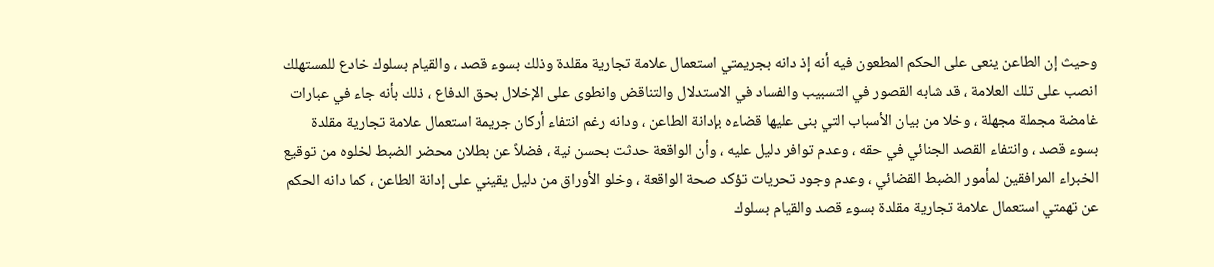وحيث إن الطاعن ينعى على الحكم المطعون فيه أنه إذ دانه بجريمتي استعمال علامة تجارية مقلدة وذلك بسوء قصد ، والقيام بسلوك خادع للمستهلك انصب على تلك العلامة ، قد شابه القصور في التسبيب والفساد في الاستدلال والتناقض وانطوى على الإخلال بحق الدفاع ، ذلك بأنه جاء في عبارات غامضة مجملة مجهلة ، وخلا من بيان الأسباب التي بنى عليها قضاءه بإدانة الطاعن ، ودانه رغم انتفاء أركان جريمة استعمال علامة تجارية مقلدة بسوء قصد ، وانتفاء القصد الجنائي في حقه ، وعدم توافر دليل عليه ، وأن الواقعة حدثت بحسن نية ، فضلاً عن بطلان محضر الضبط لخلوه من توقيع الخبراء المرافقين لمأمور الضبط القضائي ، وعدم وجود تحريات تؤكد صحة الواقعة ، وخلو الأوراق من دليل يقيني على إدانة الطاعن ، كما دانه الحكم عن تهمتي استعمال علامة تجارية مقلدة بسوء قصد والقيام بسلوك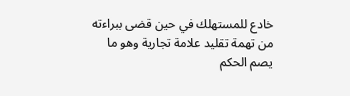خادع للمستهلك في حين قضى ببراءته من تهمة تقليد علامة تجارية وهو ما يصم الحكم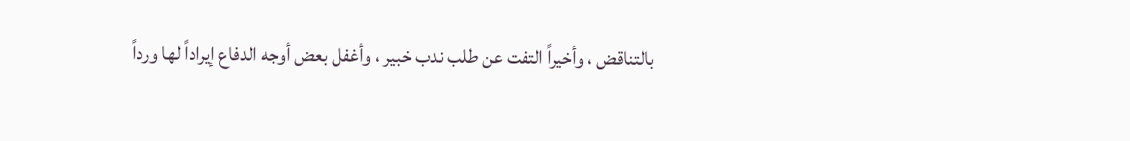بالتناقض ، وأخيراً التفت عن طلب ندب خبير ، وأغفل بعض أوجه الدفاع إيراداً لها ورداً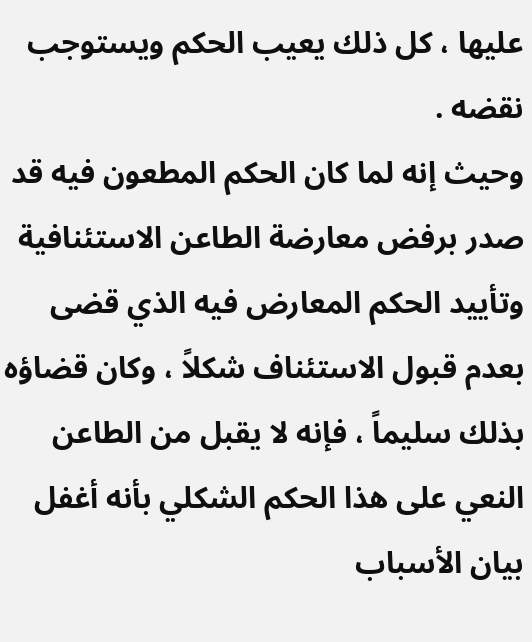عليها ، كل ذلك يعيب الحكم ويستوجب نقضه .
وحيث إنه لما كان الحكم المطعون فيه قد صدر برفض معارضة الطاعن الاستئنافية وتأييد الحكم المعارض فيه الذي قضى بعدم قبول الاستئناف شكلاً ، وكان قضاؤه بذلك سليماً ، فإنه لا يقبل من الطاعن النعي على هذا الحكم الشكلي بأنه أغفل بيان الأسباب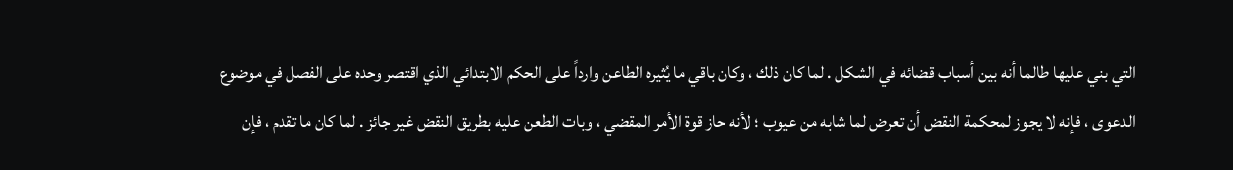التي بني عليها طالما أنه بين أسباب قضائه في الشكل . لما كان ذلك ، وكان باقي ما يُثيره الطاعن وارداً على الحكم الابتدائي الذي اقتصر وحده على الفصل في موضوع الدعوى ، فإنه لا يجوز لمحكمة النقض أن تعرض لما شابه من عيوب ؛ لأنه حاز قوة الأمر المقضي ، وبات الطعن عليه بطريق النقض غير جائز . لما كان ما تقدم ، فإن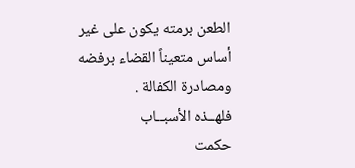الطعن برمته يكون على غير أساس متعيناً القضاء برفضه ومصادرة الكفالة .
فلهــذه الأسبــاب
حكمت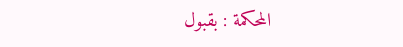المحكمة : بقبول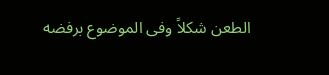الطعن شكلاً وفى الموضوع برفضه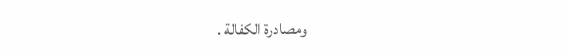ومصادرة الكفالة .